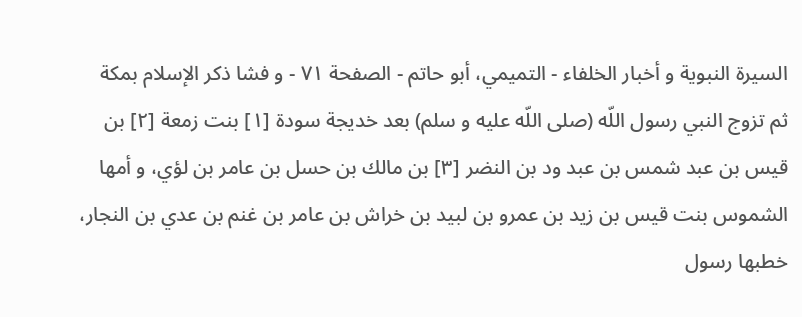السيرة النبوية و أخبار الخلفاء - التميمي، أبو حاتم - الصفحة ٧١ - و فشا ذكر الإسلام بمكة
ثم تزوج النبي رسول اللّه (صلى اللّه عليه و سلم) بعد خديجة سودة [١] بنت زمعة [٢] بن قيس بن عبد شمس بن عبد ود بن النضر [٣] بن مالك بن حسل بن عامر بن لؤي، و أمها الشموس بنت قيس بن زيد بن عمرو بن لبيد بن خراش بن عامر بن غنم بن عدي بن النجار، خطبها رسول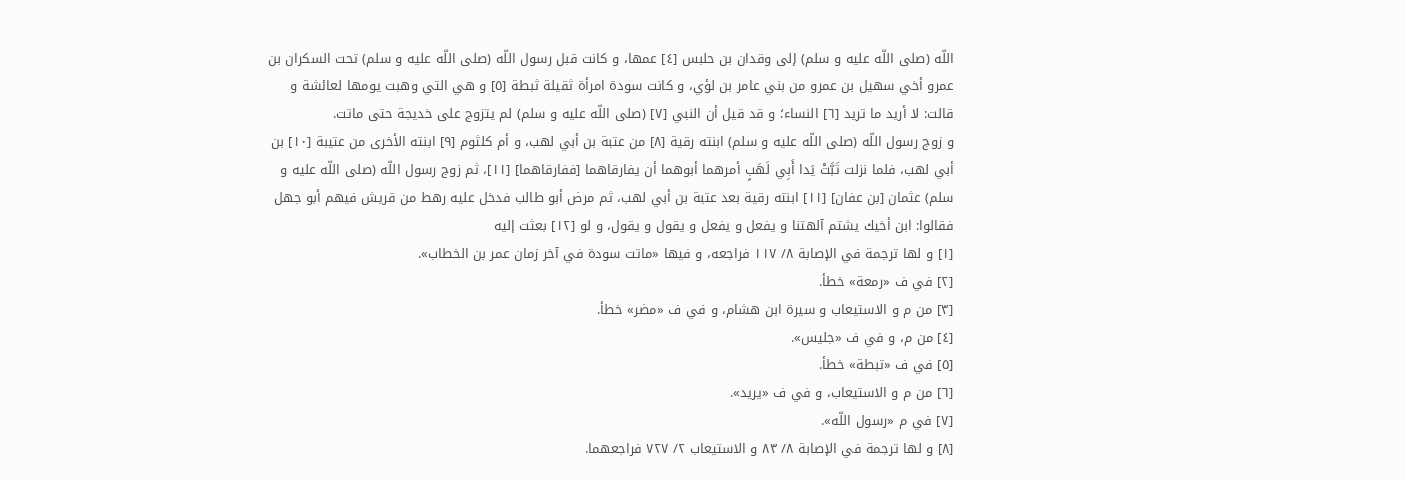اللّه (صلى اللّه عليه و سلم) إلى وقدان بن حلبس [٤] عمها، و كانت قبل رسول اللّه (صلى اللّه عليه و سلم) تحت السكران بن عمرو أخي سهيل بن عمرو من بني عامر بن لؤي، و كانت سودة امرأة ثقيلة ثبطة [٥] و هي التي وهبت يومها لعائشة و قالت: لا أريد ما تريد [٦] النساء؛ و قد قيل أن النبي [٧] (صلى اللّه عليه و سلم) لم يتزوج على خديجة حتى ماتت.
و زوج رسول اللّه (صلى اللّه عليه و سلم) ابنته رقية [٨] من عتبة بن أبي لهب، و أم كلثوم [٩] ابنته الأخرى من عتيبة [١٠] بن أبي لهب، فلما نزلت تَبَّتْ يَدا أَبِي لَهَبٍ أمرهما أبوهما أن يفارقاهما [ففارقاهما] [١١]، ثم زوج رسول اللّه (صلى اللّه عليه و سلم) عثمان [بن عفان] [١١] ابنته رقية بعد عتبة بن أبي لهب، ثم مرض أبو طالب فدخل عليه رهط من قريش فيهم أبو جهل فقالوا: ابن أخيك يشتم آلهتنا و يفعل و يفعل و يقول و يقول، و لو [١٢] بعثت إليه
[١] و لها ترجمة في الإصابة ٨/ ١١٧ فراجعه، و فيها «ماتت سودة في آخر زمان عمر بن الخطاب».
[٢] في ف «رمعة» خطأ.
[٣] من م و الاستيعاب و سيرة ابن هشام، و في ف «مضر» خطأ.
[٤] من م، و في ف «جليس».
[٥] في ف «تبطة» خطأ.
[٦] من م و الاستيعاب، و في ف «يريد».
[٧] في م «رسول اللّه».
[٨] و لها ترجمة في الإصابة ٨/ ٨٣ و الاستيعاب ٢/ ٧٢٧ فراجعهما.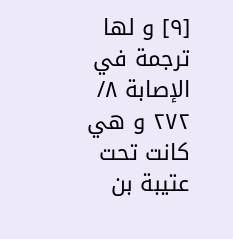[٩] و لها ترجمة في الإصابة ٨/ ٢٧٢ و هي كانت تحت عتيبة بن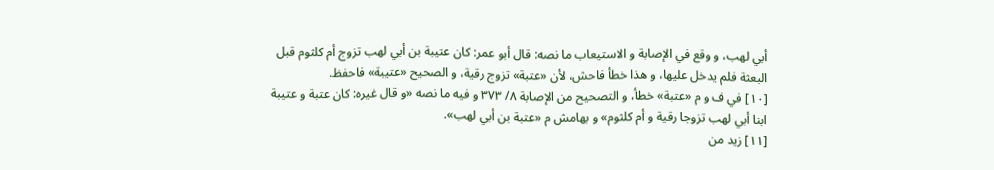أبي لهب، و وقع في الإصابة و الاستيعاب ما نصه: قال أبو عمر: كان عتيبة بن أبي لهب تزوج أم كلثوم قبل البعثة فلم يدخل عليها، و هذا خطأ فاحش، لأن «عتبة» تزوج رقية، و الصحيح «عتيبة» فاحفظ.
[١٠] في ف و م «عتبة» خطأ، و التصحيح من الإصابة ٨/ ٣٧٣ و فيه ما نصه «و قال غيره: كان عتبة و عتيبة ابنا أبي لهب تزوجا رقية و أم كلثوم» و بهامش م «عتبة بن أبي لهب».
[١١] زيد من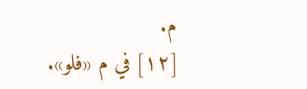م.
[١٢] في م «فلو».